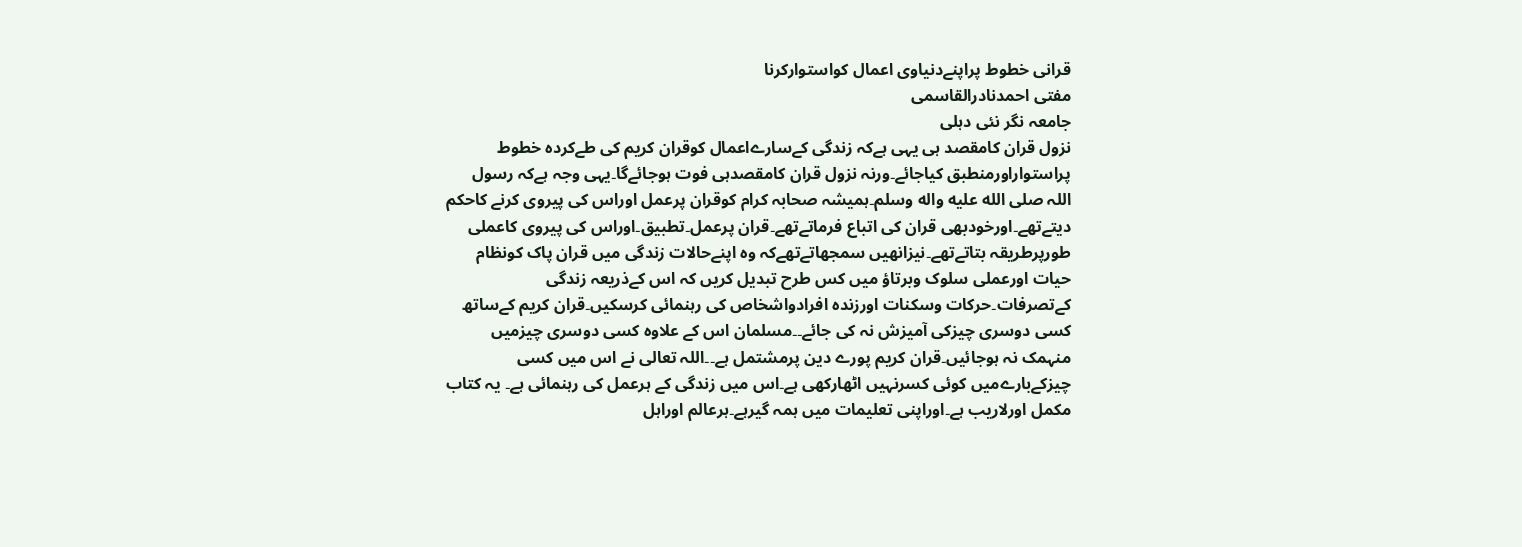قرانی خطوط پراپنےدنیاوی اعمال کواستوارکرنا
مفتی احمدنادرالقاسمی
جامعہ نگر نئی دہلی
نزول قران کامقصد ہی یہی ہےکہ زندگی کےسارےاعمال کوقران کریم کی طےکردہ خطوط پراستواراورمنطبق کیاجائے۔ورنہ نزول قران کامقصدہی فوت ہوجائےگا۔یہی وجہ ہےکہ رسول اللہ صلى الله عليه واله وسلم۔ہمیشہ صحابہ کرام کوقران پرعمل اوراس کی پیروی کرنے کاحکم دیتےتھے۔اورخودبھی قران کی اتباع فرماتےتھے۔قران پرعمل۔تطبیق۔اوراس کی پیروی کاعملی طورپرطریقہ بتاتےتھے۔نیزانھیں سمجھاتےتھےکہ وہ اپنےحالات زندگی میں قران پاک کونظام حیات اورعملی سلوک وبرتاؤ میں کس طرح تبدیل کریں کہ اس کےذریعہ زندگی کےتصرفات۔حرکات وسکنات اورزندہ افرادواشخاص کی رہنمائی کرسکیں۔قران کریم کےساتھ کسی دوسری چیزکی آمیزش نہ کی جائے۔۔مسلمان اس کے علاوہ کسی دوسری چیزمیں منہمک نہ ہوجائیں۔قران کریم پورے دین پرمشتمل ہے۔۔اللہ تعالی نے اس میں کسی چیزکےبارےمیں کوئی کسرنہیں اٹھارکھی ہے۔اس میں زندگی کے ہرعمل کی رہنمائی ہے۔ یہ کتاب مکمل اورلاریب ہے۔اوراپنی تعلیمات میں ہمہ گیرہے۔ہرعالم اوراہل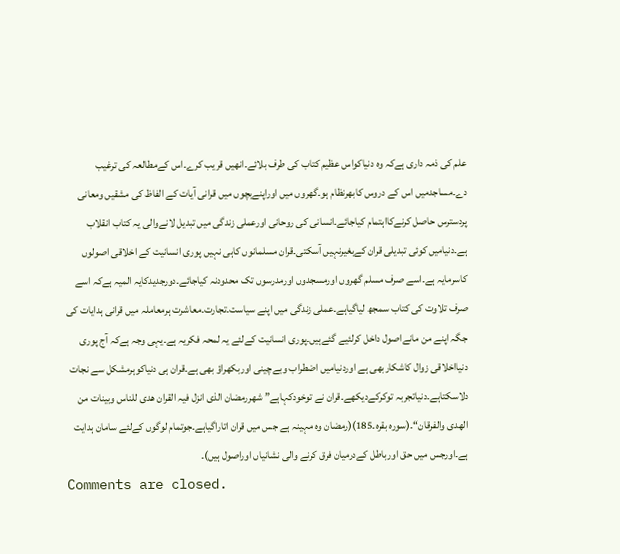علم کی ذمہ داری ہےکہ وہ دنیاکواس عظیم کتاب کی طرف بلائے۔انھیں قریب کرے۔اس کےمطالعہ کی ترغیب دے۔مساجدمیں اس کے دروس کابھرنظام ہو۔گھروں میں اوراپنےبچوں میں قرانی آیات کے الفاظ کی مشقیں ومعانی پردسترس حاصل کرنےکااہتمام کیاجائے۔انسانی کی روحانی اورعملی زندگی میں تبدیل لانےوالی یہ کتاب انقلاب ہے۔دنیامیں کوئی تبدیلی قران کےبغیرنہیں آسکتی۔قران مسلمانوں کاہی نہیں پوری انسانیت کے اخلاقی اصولوں کاسرمایہ ہے۔اسے صرف مسلم گھروں اورمسجدوں اورمدرسوں تک محدودنہ کیاجائے۔دورجدیدکایہ المیہ ہےکہ اسے صرف تلاوت کی کتاب سمجھ لیاگیاہے۔عملی زندگی میں اپنے سیاست۔تجارت۔معاشرت ہرمعاملہ میں قرانی ہدایات کی جگہ اپنے من مانےاصول داخل کرلئیے گئےہیں۔پوری انسانیت کےلئے یہ لمحہ فکریہ ہے۔یہی وجہ ہےکہ آج پوری دنیااخلاقی زوال کاشکاربھی ہے اوردنیامیں اضطراب وبےچینی اوربکھراؤ بھی ہے۔قران ہی دنیاکوہرمشکل سے نجات دلاسکتاہے۔دنیاتجربہ توکرکےدیکھے۔قران نے توخودکہاہے” شھررمضان الذی انزل فیہ القران ھدی للناس وبینات من الھدی والفرقان“۔(سورہ بقرہ۔185)(رمضان وہ مہینہ ہے جس میں قران اتاراگیاہے۔جوتمام لوگوں کےلئے سامان ہدایت ہے۔اورجس میں حق اورباطل کےدرمیان فرق کرنے والی نشانیاں اوراصول ہیں)۔
Comments are closed.